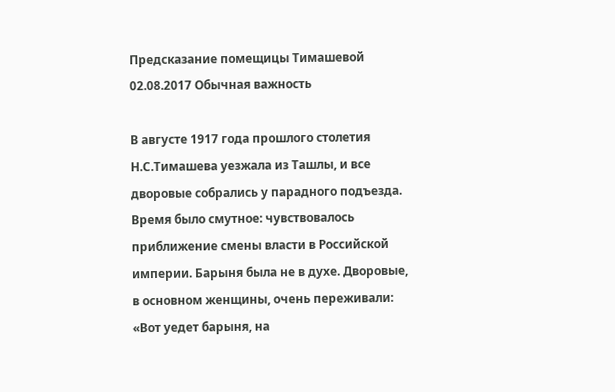Предсказание помещицы Тимашевой
02.08.2017 Обычная важность

В августе 1917 года прошлого столетия Н.С.Тимашева уезжала из Ташлы, и все дворовые собрались у парадного подъезда.
Время было смутное: чувствовалось приближение смены власти в Российской империи. Барыня была не в духе. Дворовые, в основном женщины, очень переживали: «Вот уедет барыня, на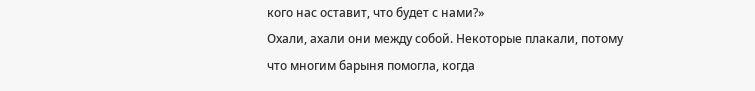кого нас оставит, что будет с нами?»
Охали, ахали они между собой. Некоторые плакали, потому что многим барыня помогла, когда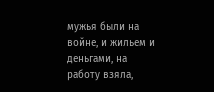мужья были на войне, и жильем и деньгами, на работу взяла,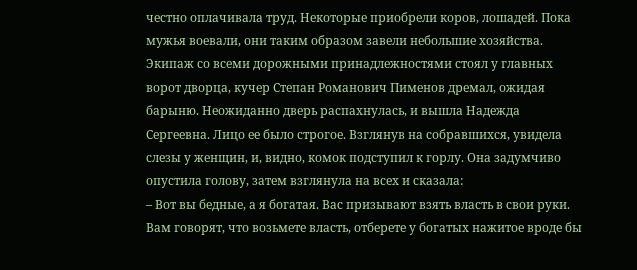честно оплачивала труд. Некоторые приобрели коров, лошадей. Пока мужья воевали, они таким образом завели небольшие хозяйства.
Экипаж со всеми дорожными принадлежностями стоял у главных ворот дворца, кучер Степан Романович Пименов дремал, ожидая барыню. Неожиданно дверь распахнулась, и вышла Надежда Сергеевна. Лицо ее было строгое. Взглянув на собравшихся, увидела слезы у женщин, и, видно, комок подступил к горлу. Она задумчиво опустила голову, затем взглянула на всех и сказала:
– Вот вы бедные, а я богатая. Вас призывают взять власть в свои руки. Вам говорят, что возьмете власть, отберете у богатых нажитое вроде бы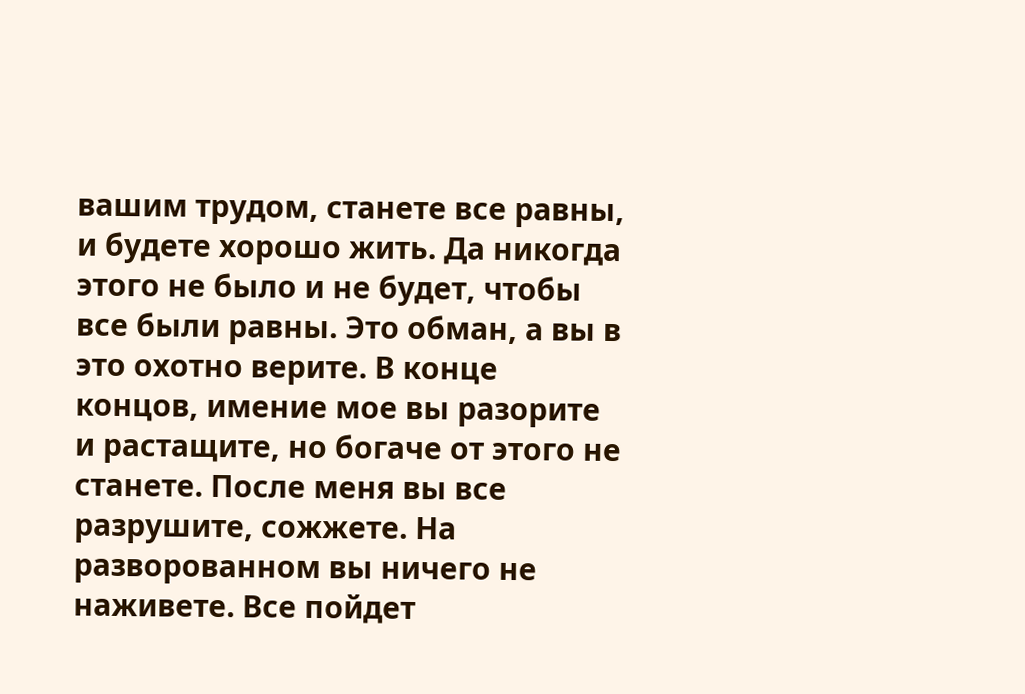вашим трудом, станете все равны, и будете хорошо жить. Да никогда этого не было и не будет, чтобы все были равны. Это обман, а вы в это охотно верите. В конце концов, имение мое вы разорите и растащите, но богаче от этого не станете. После меня вы все разрушите, сожжете. На разворованном вы ничего не наживете. Все пойдет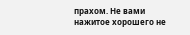прахом. Не вами нажитое хорошего не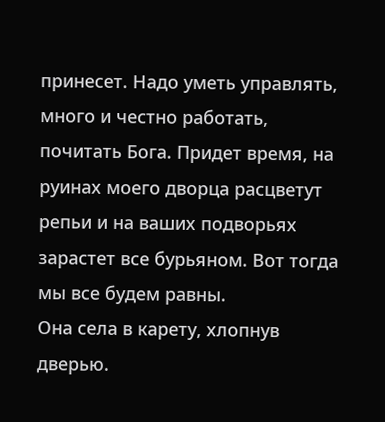принесет. Надо уметь управлять, много и честно работать, почитать Бога. Придет время, на руинах моего дворца расцветут репьи и на ваших подворьях зарастет все бурьяном. Вот тогда мы все будем равны.
Она села в карету, хлопнув дверью.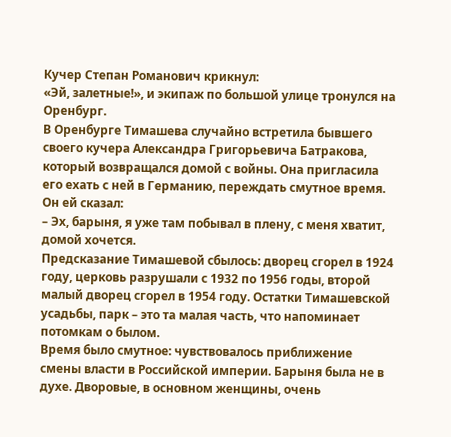Кучер Степан Романович крикнул:
«Эй, залетные!», и экипаж по большой улице тронулся на Оренбург.
В Оренбурге Тимашева случайно встретила бывшего своего кучера Александра Григорьевича Батракова, который возвращался домой с войны. Она пригласила его ехать с ней в Германию, переждать смутное время. Он ей сказал:
– Эх, барыня, я уже там побывал в плену, с меня хватит, домой хочется.
Предсказание Тимашевой сбылось: дворец сгорел в 1924 году, церковь разрушали с 1932 по 1956 годы, второй малый дворец сгорел в 1954 году. Остатки Тимашевской усадьбы, парк – это та малая часть, что напоминает потомкам о былом.
Время было смутное: чувствовалось приближение смены власти в Российской империи. Барыня была не в духе. Дворовые, в основном женщины, очень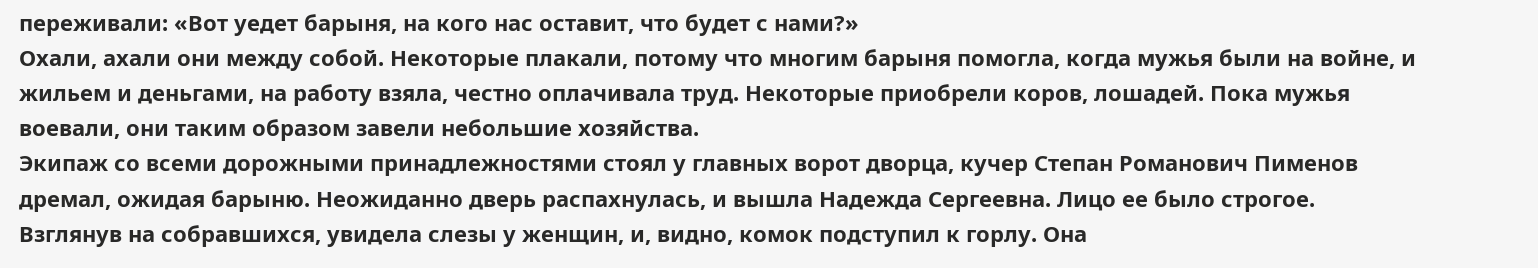переживали: «Вот уедет барыня, на кого нас оставит, что будет с нами?»
Охали, ахали они между собой. Некоторые плакали, потому что многим барыня помогла, когда мужья были на войне, и жильем и деньгами, на работу взяла, честно оплачивала труд. Некоторые приобрели коров, лошадей. Пока мужья воевали, они таким образом завели небольшие хозяйства.
Экипаж со всеми дорожными принадлежностями стоял у главных ворот дворца, кучер Степан Романович Пименов дремал, ожидая барыню. Неожиданно дверь распахнулась, и вышла Надежда Сергеевна. Лицо ее было строгое. Взглянув на собравшихся, увидела слезы у женщин, и, видно, комок подступил к горлу. Она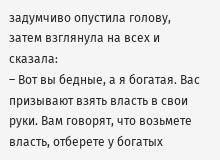задумчиво опустила голову, затем взглянула на всех и сказала:
– Вот вы бедные, а я богатая. Вас призывают взять власть в свои руки. Вам говорят, что возьмете власть, отберете у богатых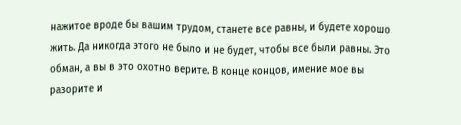нажитое вроде бы вашим трудом, станете все равны, и будете хорошо жить. Да никогда этого не было и не будет, чтобы все были равны. Это обман, а вы в это охотно верите. В конце концов, имение мое вы разорите и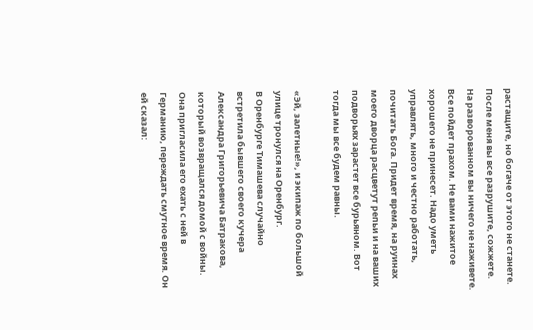растащите, но богаче от этого не станете. После меня вы все разрушите, сожжете. На разворованном вы ничего не наживете. Все пойдет прахом. Не вами нажитое хорошего не принесет. Надо уметь управлять, много и честно работать, почитать Бога. Придет время, на руинах моего дворца расцветут репьи и на ваших подворьях зарастет все бурьяном. Вот тогда мы все будем равны.

«Эй, залетные!», и экипаж по большой улице тронулся на Оренбург.
В Оренбурге Тимашева случайно встретила бывшего своего кучера Александра Григорьевича Батракова, который возвращался домой с войны. Она пригласила его ехать с ней в Германию, переждать смутное время. Он ей сказал: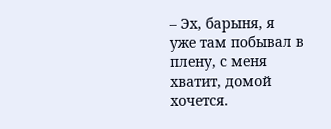– Эх, барыня, я уже там побывал в плену, с меня хватит, домой хочется.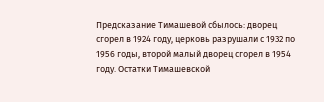Предсказание Тимашевой сбылось: дворец сгорел в 1924 году, церковь разрушали с 1932 по 1956 годы, второй малый дворец сгорел в 1954 году. Остатки Тимашевской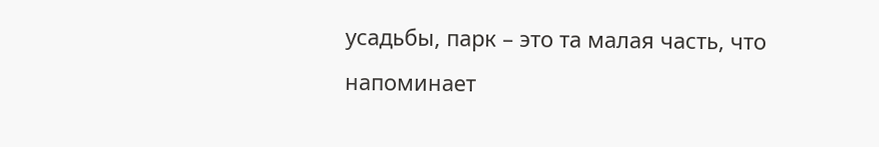усадьбы, парк – это та малая часть, что напоминает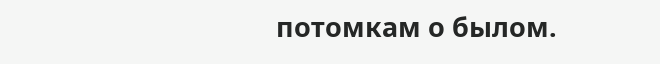потомкам о былом.